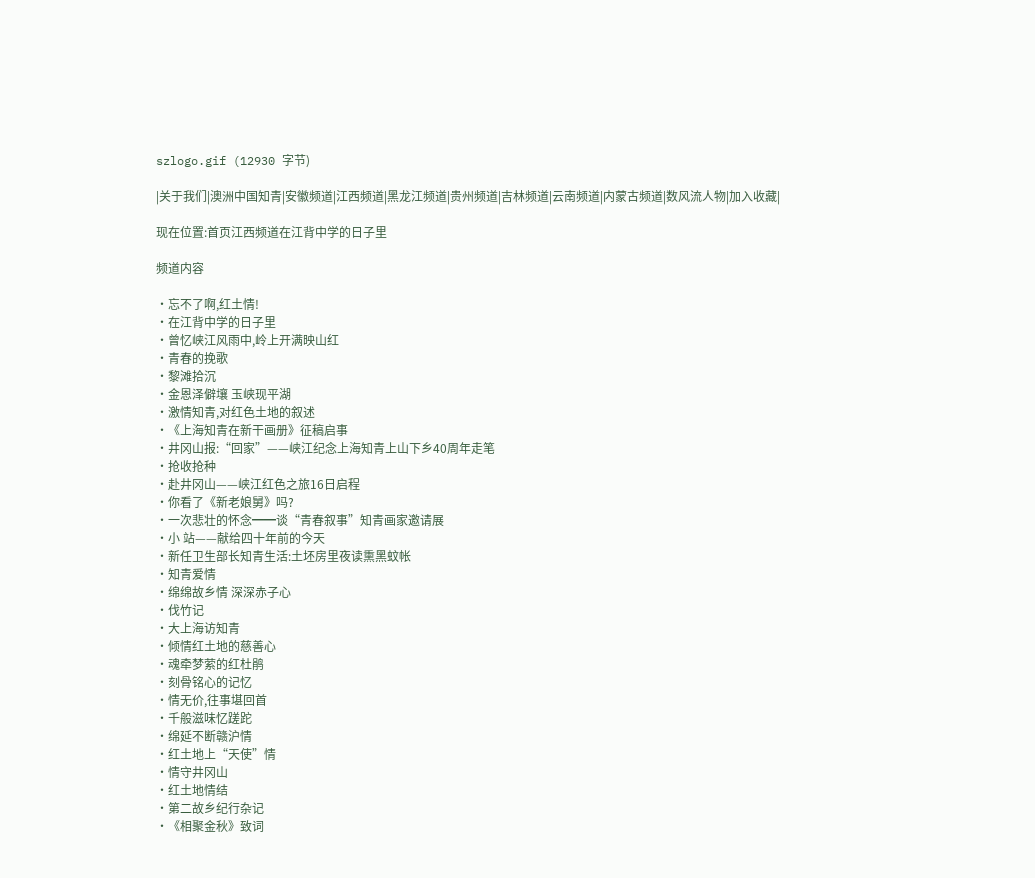szlogo.gif (12930 字节)

|关于我们|澳洲中国知青|安徽频道|江西频道|黑龙江频道|贵州频道|吉林频道|云南频道|内蒙古频道|数风流人物|加入收藏|

现在位置:首页江西频道在江背中学的日子里

频道内容

·忘不了啊,红土情!
·在江背中学的日子里
·曾忆峡江风雨中,岭上开满映山红
·青春的挽歌
·黎滩拾沉
·金恩泽僻壤 玉峡现平湖
·激情知青,对红色土地的叙述
·《上海知青在新干画册》征稿启事
·井冈山报:“回家”——峡江纪念上海知青上山下乡40周年走笔
·抢收抢种
·赴井冈山——峡江红色之旅16日启程
·你看了《新老娘舅》吗?
·一次悲壮的怀念━━谈“青春叙事”知青画家邀请展
·小 站——献给四十年前的今天
·新任卫生部长知青生活:土坯房里夜读熏黑蚊帐
·知青爱情
·绵绵故乡情 深深赤子心
·伐竹记
·大上海访知青
·倾情红土地的慈善心
·魂牵梦萦的红杜鹃
·刻骨铭心的记忆
·情无价,往事堪回首
·千般滋味忆蹉跎
·绵延不断赣沪情
·红土地上“天使”情
·情守井冈山
·红土地情结
·第二故乡纪行杂记
·《相聚金秋》致词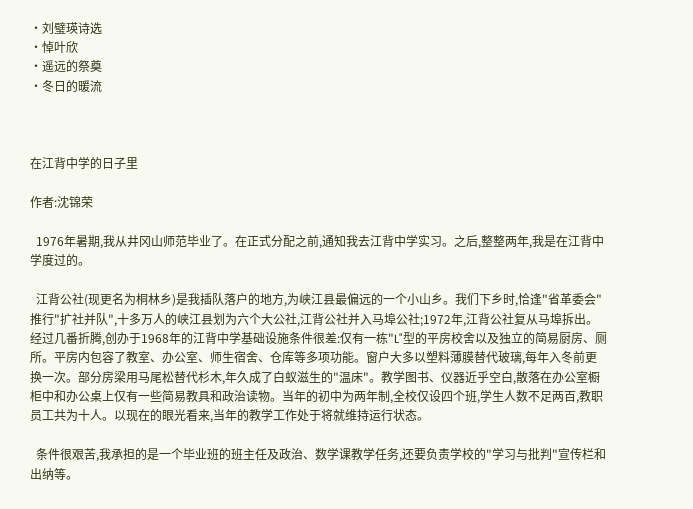·刘璧瑛诗选
·悼叶欣
·遥远的祭奠
·冬日的暖流



在江背中学的日子里

作者:沈锦荣

  1976年暑期,我从井冈山师范毕业了。在正式分配之前,通知我去江背中学实习。之后,整整两年,我是在江背中学度过的。

  江背公社(现更名为桐林乡)是我插队落户的地方,为峡江县最偏远的一个小山乡。我们下乡时,恰逢"省革委会"推行"扩社并队",十多万人的峡江县划为六个大公社,江背公社并入马埠公社;1972年,江背公社复从马埠拆出。经过几番折腾,创办于1968年的江背中学基础设施条件很差:仅有一栋"L"型的平房校舍以及独立的简易厨房、厕所。平房内包容了教室、办公室、师生宿舍、仓库等多项功能。窗户大多以塑料薄膜替代玻璃,每年入冬前更换一次。部分房梁用马尾松替代杉木,年久成了白蚁滋生的"温床"。教学图书、仪器近乎空白,散落在办公室橱柜中和办公桌上仅有一些简易教具和政治读物。当年的初中为两年制,全校仅设四个班,学生人数不足两百,教职员工共为十人。以现在的眼光看来,当年的教学工作处于将就维持运行状态。

  条件很艰苦,我承担的是一个毕业班的班主任及政治、数学课教学任务,还要负责学校的"学习与批判"宣传栏和出纳等。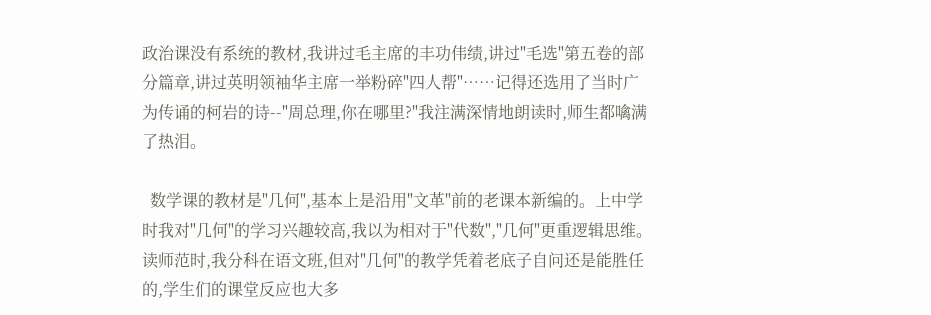政治课没有系统的教材,我讲过毛主席的丰功伟绩,讲过"毛选"第五卷的部分篇章,讲过英明领袖华主席一举粉碎"四人帮"……记得还选用了当时广为传诵的柯岩的诗--"周总理,你在哪里?"我注满深情地朗读时,师生都噙满了热泪。

  数学课的教材是"几何",基本上是沿用"文革"前的老课本新编的。上中学时我对"几何"的学习兴趣较高,我以为相对于"代数","几何"更重逻辑思维。读师范时,我分科在语文班,但对"几何"的教学凭着老底子自问还是能胜任的,学生们的课堂反应也大多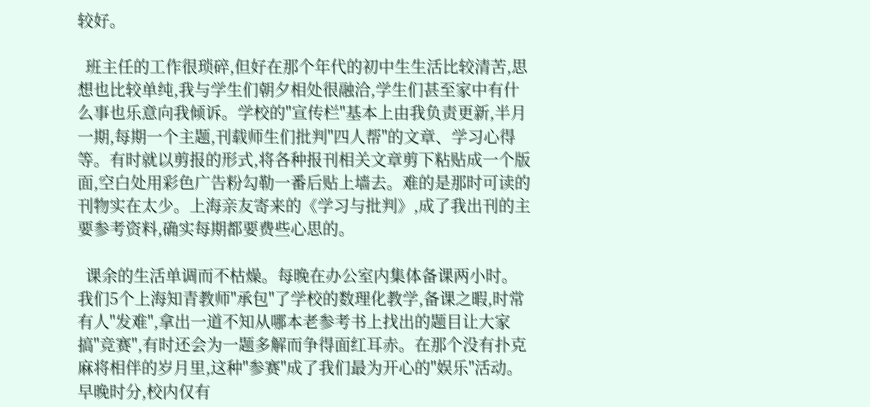较好。

  班主任的工作很琐碎,但好在那个年代的初中生生活比较清苦,思想也比较单纯,我与学生们朝夕相处很融洽,学生们甚至家中有什么事也乐意向我倾诉。学校的"宣传栏"基本上由我负责更新,半月一期,每期一个主题,刊载师生们批判"四人帮"的文章、学习心得等。有时就以剪报的形式,将各种报刊相关文章剪下粘贴成一个版面,空白处用彩色广告粉勾勒一番后贴上墙去。难的是那时可读的刊物实在太少。上海亲友寄来的《学习与批判》,成了我出刊的主要参考资料,确实每期都要费些心思的。

  课余的生活单调而不枯燥。每晚在办公室内集体备课两小时。我们5个上海知青教师"承包"了学校的数理化教学,备课之暇,时常有人"发难",拿出一道不知从哪本老参考书上找出的题目让大家搞"竞赛",有时还会为一题多解而争得面红耳赤。在那个没有扑克麻将相伴的岁月里,这种"参赛"成了我们最为开心的"娱乐"活动。早晚时分,校内仅有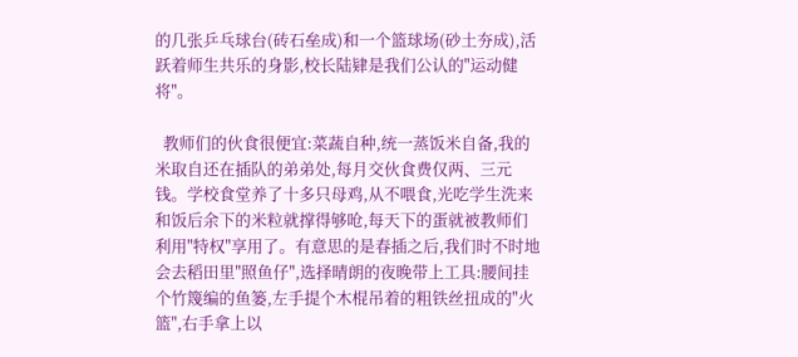的几张乒乓球台(砖石垒成)和一个篮球场(砂土夯成),活跃着师生共乐的身影,校长陆肄是我们公认的"运动健将"。

  教师们的伙食很便宜:菜蔬自种,统一蒸饭米自备,我的米取自还在插队的弟弟处,每月交伙食费仅两、三元钱。学校食堂养了十多只母鸡,从不喂食,光吃学生洗来和饭后余下的米粒就撑得够呛,每天下的蛋就被教师们利用"特权"享用了。有意思的是春插之后,我们时不时地会去稻田里"照鱼仔",选择晴朗的夜晚带上工具:腰间挂个竹篾编的鱼篓,左手提个木棍吊着的粗铁丝扭成的"火篮",右手拿上以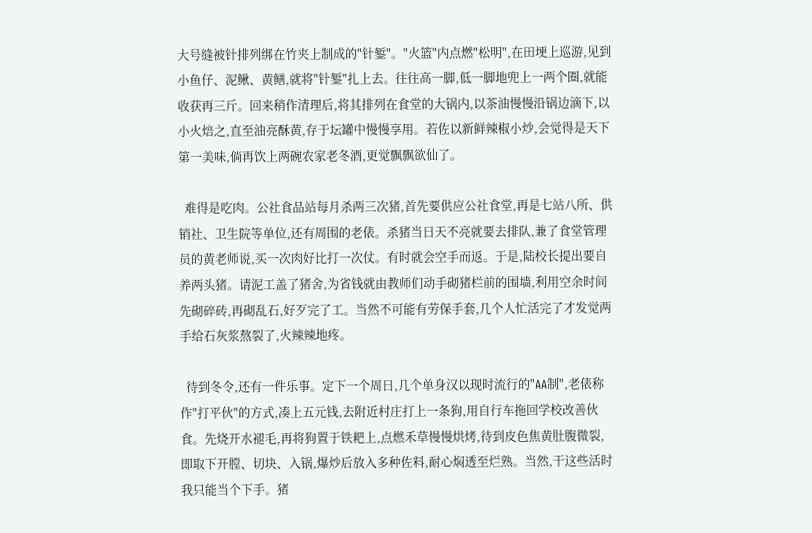大号缝被针排列绑在竹夹上制成的"针錾"。"火篮"内点燃"松明",在田埂上巡游,见到小鱼仔、泥鳅、黄鳝,就将"针錾"扎上去。往往高一脚,低一脚地兜上一两个圈,就能收获再三斤。回来稍作清理后,将其排列在食堂的大锅内,以茶油慢慢沿锅边滴下,以小火焙之,直至油亮酥黄,存于坛罐中慢慢享用。若佐以新鲜辣椒小炒,会觉得是天下第一美味,倘再饮上两碗农家老冬酒,更觉飘飘欲仙了。

  难得是吃肉。公社食品站每月杀两三次猪,首先要供应公社食堂,再是七站八所、供销社、卫生院等单位,还有周围的老俵。杀猪当日天不亮就要去排队,兼了食堂管理员的黄老师说,买一次肉好比打一次仗。有时就会空手而返。于是,陆校长提出要自养两头猪。请泥工盖了猪舍,为省钱就由教师们动手砌猪栏前的围墙,利用空余时间先砌碎砖,再砌乱石,好歹完了工。当然不可能有劳保手套,几个人忙活完了才发觉两手给石灰浆熬裂了,火辣辣地疼。

  待到冬令,还有一件乐事。定下一个周日,几个单身汉以现时流行的"AA制",老俵称作"打平伙"的方式,凑上五元钱,去附近村庄打上一条狗,用自行车拖回学校改善伙食。先烧开水褪毛,再将狗置于铁耙上,点燃禾草慢慢烘烤,待到皮色焦黄肚腹微裂,即取下开膛、切块、入锅,爆炒后放入多种佐料,耐心焖透至烂熟。当然,干这些活时我只能当个下手。猪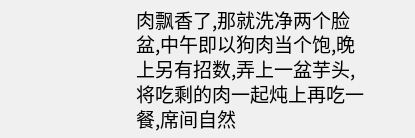肉飘香了,那就洗净两个脸盆,中午即以狗肉当个饱,晚上另有招数,弄上一盆芋头,将吃剩的肉一起炖上再吃一餐,席间自然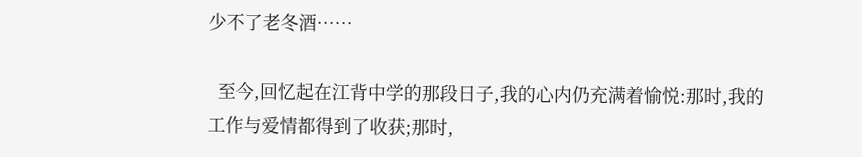少不了老冬酒……

  至今,回忆起在江背中学的那段日子,我的心内仍充满着愉悦:那时,我的工作与爱情都得到了收获;那时,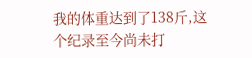我的体重达到了138斤,这个纪录至今尚未打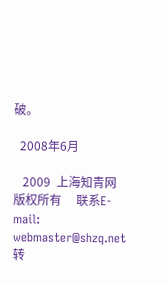破。

  2008年6月

   2009  上海知青网版权所有     联系E-mail: webmaster@shzq.net     转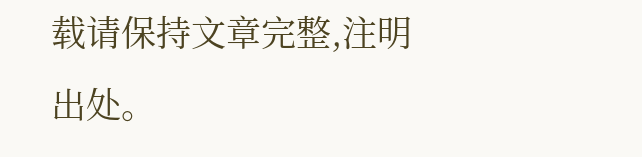载请保持文章完整,注明出处。